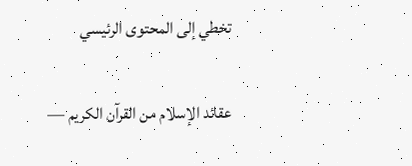تخطي إلى المحتوى الرئيسي

عقائد الإسلام من القرآن الكريم —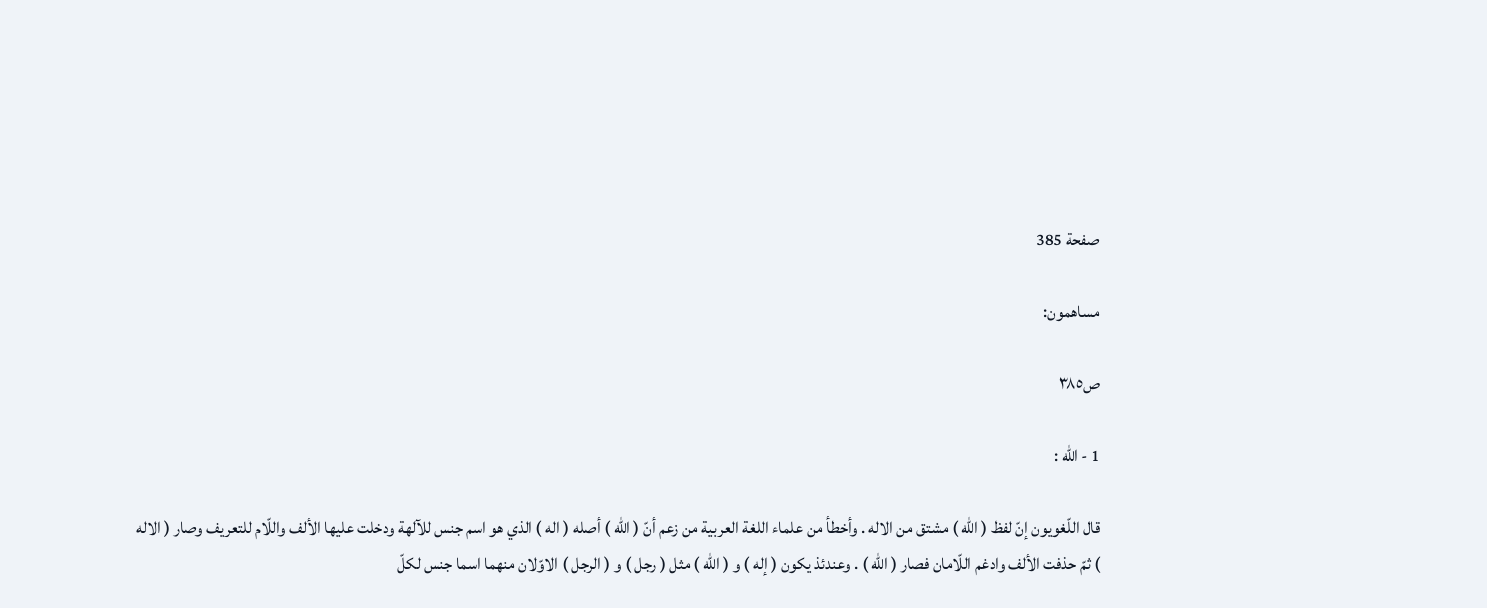صفحة 385

مساهمون:

ص٣٨٥

1 - اللّه :

قال اللّغويون إنّ لفظ ( اللّه ) مشتق من الاله . وأخطأ من علماء اللغة العربية من زعم أنّ ( اللّه ) أصله ( اله ) الذي هو اسم جنس للآلهة ودخلت عليها الألف واللّام للتعريف وصار ( الاله ) ثمّ حذفت الألف وادغم اللّامان فصار ( اللّه ) . وعندئذ يكون ( إله ) و ( اللّه ) مثل ( رجل ) و ( الرجل ) الاوّلان منهما اسما جنس لكلّ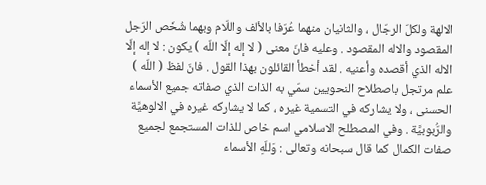الالهة ولكلّ الرجّال ، والثانيان منهما عُرّفا بالألف واللّام وبهما شُخّص الرّجل المقصود والاله المقصود . وعليه فانّ معنى ( لا إله إلّا اللّه ) يكون : لا إله إلّا الاله الذي أقصده وأعنيه . لقد أخطأ القائلون بهذا القول . فانّ لفظ ( اللّه ) علم مرتجل باصطلاح النحويين سمّي به الذات الذي صفاته جميع الأسماء الحسنى ، ولا يشاركه في التسمية غيره ، كما لا يشاركه غيره في الالوهيَّة والرُّبوبيَّة . وفي المصطلح الاسلامي اسم خاص للذات المستجمع لجميع صفات الكمال كما قال سبحانه وتعالى : وَللّهِ الأسماء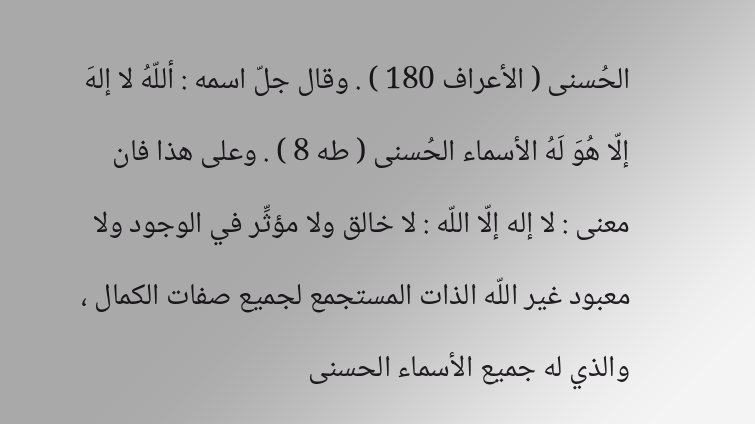الحُسنى ( الأعراف 180 ) . وقال جلّ اسمه : أللّهُ لا إلهَ إلّا هُوَ لَهُ الأسماء الحُسنى ( طه 8 ) . وعلى هذا فان معنى : لا إله إلّا اللّه : لا خالق ولا مؤثِّر في الوجود ولا معبود غير اللّه الذات المستجمع لجميع صفات الكمال ، والذي له جميع الأسماء الحسنى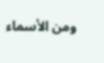ومن الأسماء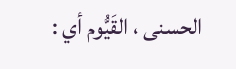الحسنى ، القَيُّوم أي :